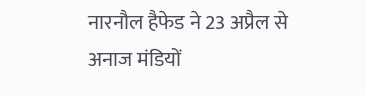नारनौल हैफेड ने 23 अप्रैल से अनाज मंडियों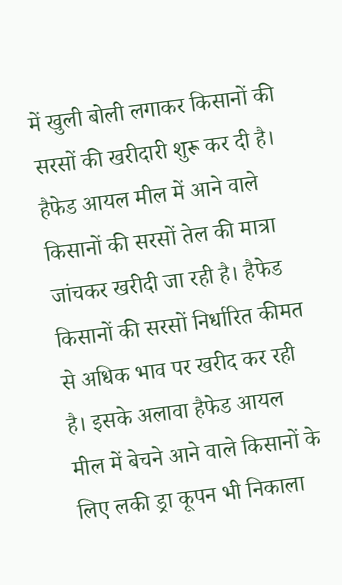में खुली बोली लगाकर किसानों की सरसों की खरीदारी शुरू कर दी है। हैफेड आयल मील में आने वाले किसानों की सरसों तेल की मात्रा जांचकर खरीदी जा रही है। हैफेड किसानों की सरसों निर्धारित कीमत से अधिक भाव पर खरीद कर रही है। इसके अलावा हैफेड आयल मील में बेचने आने वाले किसानों के लिए लकी ड्रा कूपन भी निकाला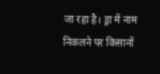जा रहा है। ड्रा में नाम निकलने पर किसानों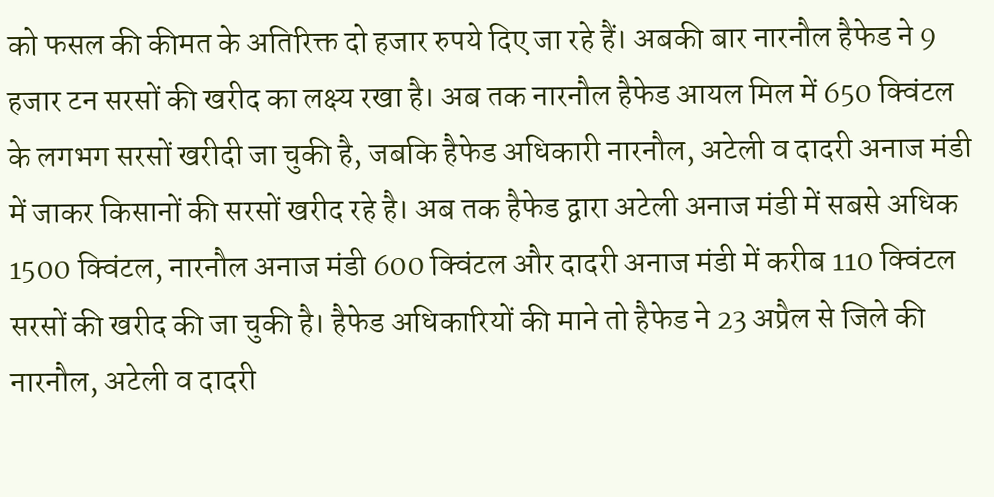को फसल की कीमत के अतिरिक्त दो हजार रुपये दिए जा रहे हैं। अबकी बार नारनौल हैफेड ने 9 हजार टन सरसों की खरीद का लक्ष्य रखा है। अब तक नारनौल हैफेड आयल मिल में 650 क्विंटल के लगभग सरसों खरीदी जा चुकी है, जबकि हैफेड अधिकारी नारनौल, अटेली व दादरी अनाज मंडी में जाकर किसानों की सरसों खरीद रहे है। अब तक हैफेड द्वारा अटेली अनाज मंडी में सबसे अधिक 1500 क्विंटल, नारनौल अनाज मंडी 600 क्विंटल और दादरी अनाज मंडी में करीब 110 क्विंटल सरसों की खरीद की जा चुकी है। हैफेड अधिकारियों की माने तो हैफेड ने 23 अप्रैल से जिले की नारनौल, अटेली व दादरी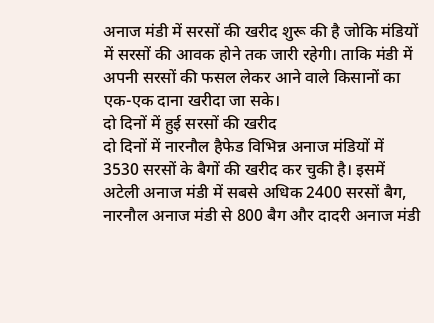अनाज मंडी में सरसों की खरीद शुरू की है जोकि मंडियों में सरसों की आवक होने तक जारी रहेगी। ताकि मंडी में अपनी सरसों की फसल लेकर आने वाले किसानों का एक-एक दाना खरीदा जा सके।
दो दिनों में हुई सरसों की खरीद
दो दिनों में नारनौल हैफेड विभिन्न अनाज मंडियों में 3530 सरसों के बैगों की खरीद कर चुकी है। इसमें अटेली अनाज मंडी में सबसे अधिक 2400 सरसों बैग, नारनौल अनाज मंडी से 800 बैग और दादरी अनाज मंडी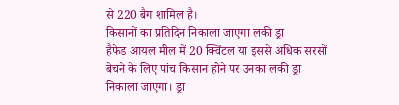से 220 बैग शामिल है।
किसानों का प्रतिदिन निकाला जाएगा लकी ड्रा
हैफेड आयल मील में 20 क्विंटल या इससे अधिक सरसों बेचने के लिए पांच किसान होने पर उनका लकी ड्रा निकाला जाएगा। ड्रा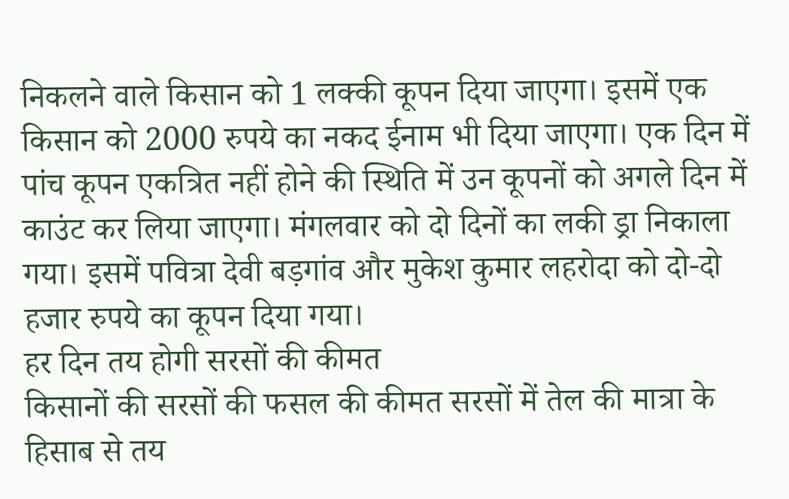निकलने वाले किसान को 1 लक्की कूपन दिया जाएगा। इसमें एक किसान को 2000 रुपये का नकद ईनाम भी दिया जाएगा। एक दिन में पांच कूपन एकत्रित नहीं होने की स्थिति में उन कूपनों को अगले दिन में काउंट कर लिया जाएगा। मंगलवार को दो दिनों का लकी ड्रा निकाला गया। इसमें पवित्रा देवी बड़गांव और मुकेश कुमार लहरोदा को दो-दो हजार रुपये का कूपन दिया गया।
हर दिन तय होगी सरसों की कीमत
किसानों की सरसों की फसल की कीमत सरसों में तेल की मात्रा के हिसाब से तय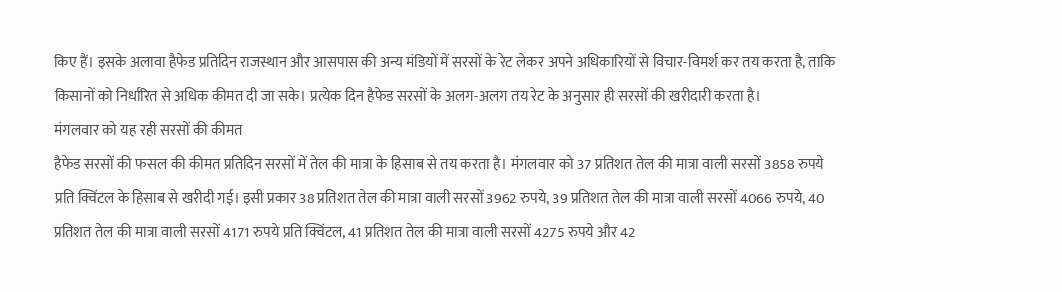किए हैं। इसके अलावा हैफेड प्रतिदिन राजस्थान और आसपास की अन्य मंडियों में सरसों के रेट लेकर अपने अधिकारियों से विचार-विमर्श कर तय करता है, ताकि किसानों को निर्धारित से अधिक कीमत दी जा सके। प्रत्येक दिन हैफेड सरसों के अलग-अलग तय रेट के अनुसार ही सरसों की खरीदारी करता है।
मंगलवार को यह रही सरसों की कीमत
हैफेड सरसों की फसल की कीमत प्रतिदिन सरसों में तेल की मात्रा के हिसाब से तय करता है। मंगलवार को 37 प्रतिशत तेल की मात्रा वाली सरसों 3858 रुपये प्रति क्विंटल के हिसाब से खरीदी गई। इसी प्रकार 38 प्रतिशत तेल की मात्रा वाली सरसों 3962 रुपये, 39 प्रतिशत तेल की मात्रा वाली सरसों 4066 रुपये, 40 प्रतिशत तेल की मात्रा वाली सरसों 4171 रुपये प्रति क्विंटल, 41 प्रतिशत तेल की मात्रा वाली सरसों 4275 रुपये और 42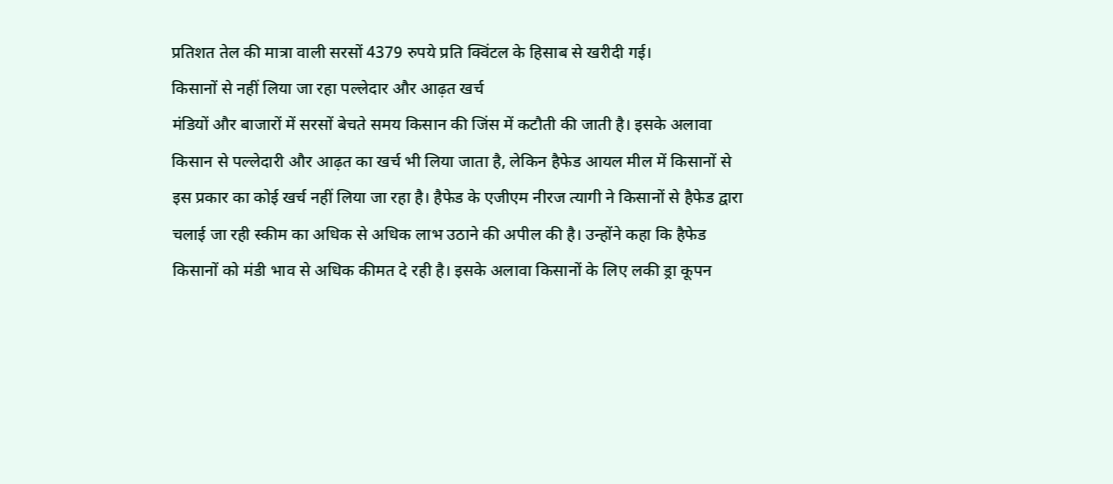प्रतिशत तेल की मात्रा वाली सरसों 4379 रुपये प्रति क्विंटल के हिसाब से खरीदी गई।
किसानों से नहीं लिया जा रहा पल्लेदार और आढ़त खर्च
मंडियों और बाजारों में सरसों बेचते समय किसान की जिंस में कटौती की जाती है। इसके अलावा किसान से पल्लेदारी और आढ़त का खर्च भी लिया जाता है, लेकिन हैफेड आयल मील में किसानों से इस प्रकार का कोई खर्च नहीं लिया जा रहा है। हैफेड के एजीएम नीरज त्यागी ने किसानों से हैफेड द्वारा चलाई जा रही स्कीम का अधिक से अधिक लाभ उठाने की अपील की है। उन्होंने कहा कि हैफेड किसानों को मंडी भाव से अधिक कीमत दे रही है। इसके अलावा किसानों के लिए लकी ड्रा कूपन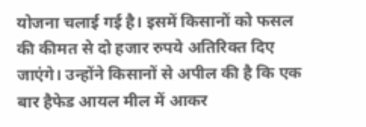योजना चलाई गई है। इसमें किसानों को फसल की कीमत से दो हजार रुपये अतिरिक्त दिए जाएंगे। उन्होंने किसानों से अपील की है कि एक बार हैफेड आयल मील में आकर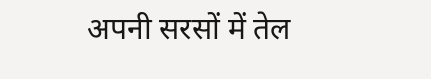अपनी सरसों में तेल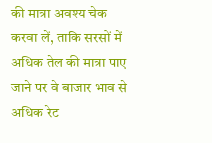की मात्रा अवश्य चेक करवा लें, ताकि सरसों में अधिक तेल की मात्रा पाए जाने पर वे बाजार भाव से अधिक रेट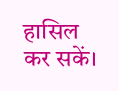हासिल कर सकें।